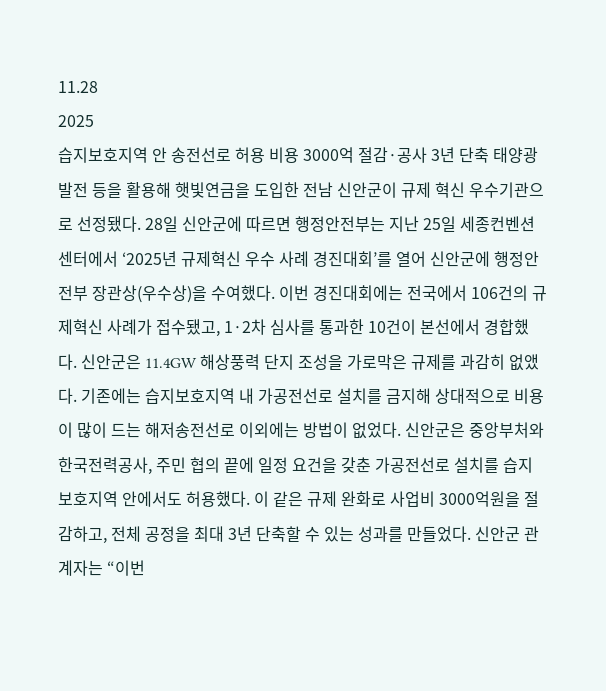11.28
2025
습지보호지역 안 송전선로 허용 비용 3000억 절감·공사 3년 단축 태양광 발전 등을 활용해 햇빛연금을 도입한 전남 신안군이 규제 혁신 우수기관으로 선정됐다. 28일 신안군에 따르면 행정안전부는 지난 25일 세종컨벤션센터에서 ‘2025년 규제혁신 우수 사례 경진대회’를 열어 신안군에 행정안전부 장관상(우수상)을 수여했다. 이번 경진대회에는 전국에서 106건의 규제혁신 사례가 접수됐고, 1·2차 심사를 통과한 10건이 본선에서 경합했다. 신안군은 11.4GW 해상풍력 단지 조성을 가로막은 규제를 과감히 없앴다. 기존에는 습지보호지역 내 가공전선로 설치를 금지해 상대적으로 비용이 많이 드는 해저송전선로 이외에는 방법이 없었다. 신안군은 중앙부처와 한국전력공사, 주민 협의 끝에 일정 요건을 갖춘 가공전선로 설치를 습지보호지역 안에서도 허용했다. 이 같은 규제 완화로 사업비 3000억원을 절감하고, 전체 공정을 최대 3년 단축할 수 있는 성과를 만들었다. 신안군 관계자는 “이번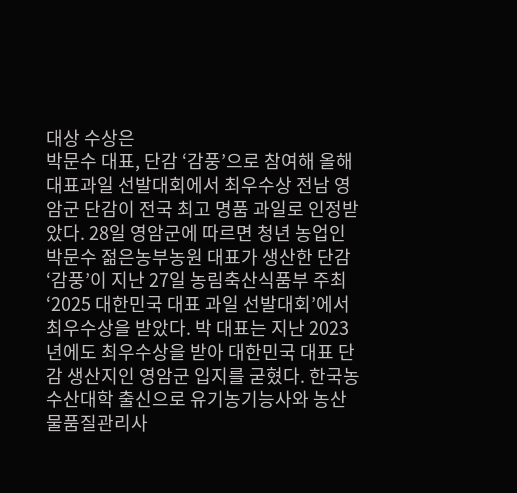대상 수상은
박문수 대표, 단감 ‘감풍’으로 참여해 올해 대표과일 선발대회에서 최우수상 전남 영암군 단감이 전국 최고 명품 과일로 인정받았다. 28일 영암군에 따르면 청년 농업인 박문수 젊은농부농원 대표가 생산한 단감 ‘감풍’이 지난 27일 농림축산식품부 주최 ‘2025 대한민국 대표 과일 선발대회’에서 최우수상을 받았다. 박 대표는 지난 2023년에도 최우수상을 받아 대한민국 대표 단감 생산지인 영암군 입지를 굳혔다. 한국농수산대학 출신으로 유기농기능사와 농산물품질관리사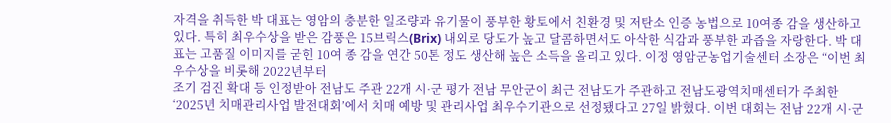자격을 취득한 박 대표는 영암의 충분한 일조량과 유기물이 풍부한 황토에서 친환경 및 저탄소 인증 농법으로 10여종 감을 생산하고 있다. 특히 최우수상을 받은 감풍은 15브릭스(Brix) 내외로 당도가 높고 달콤하면서도 아삭한 식감과 풍부한 과즙을 자랑한다. 박 대표는 고품질 이미지를 굳힌 10여 종 감을 연간 50톤 정도 생산해 높은 소득을 올리고 있다. 이정 영암군농업기술센터 소장은 “이번 최우수상을 비롯해 2022년부터
조기 검진 확대 등 인정받아 전남도 주관 22개 시·군 평가 전남 무안군이 최근 전남도가 주관하고 전남도광역치매센터가 주최한 ‘2025년 치매관리사업 발전대회’에서 치매 예방 및 관리사업 최우수기관으로 선정됐다고 27일 밝혔다. 이번 대회는 전남 22개 시·군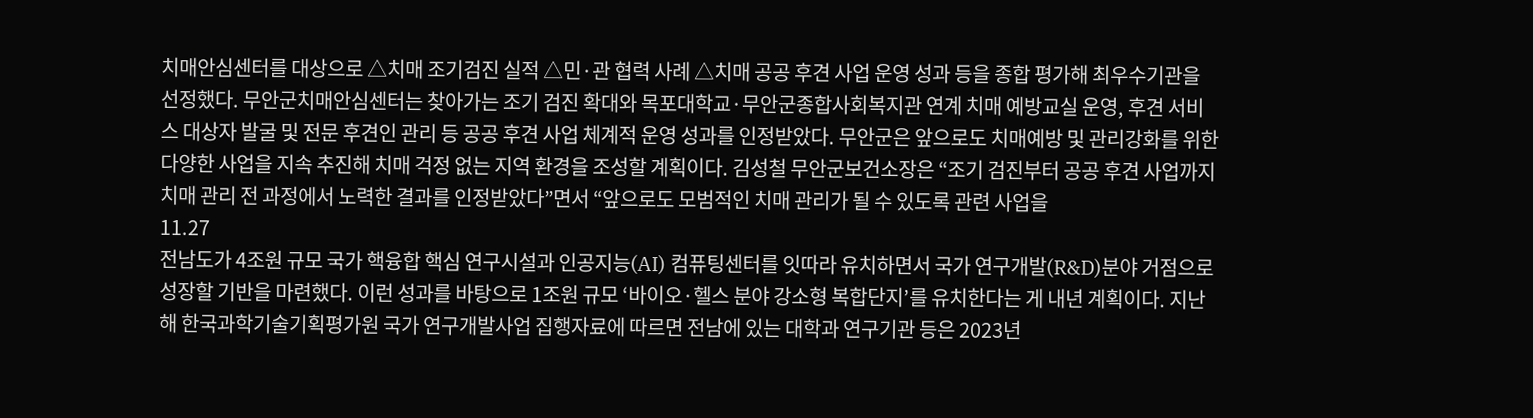치매안심센터를 대상으로 △치매 조기검진 실적 △민·관 협력 사례 △치매 공공 후견 사업 운영 성과 등을 종합 평가해 최우수기관을 선정했다. 무안군치매안심센터는 찾아가는 조기 검진 확대와 목포대학교·무안군종합사회복지관 연계 치매 예방교실 운영, 후견 서비스 대상자 발굴 및 전문 후견인 관리 등 공공 후견 사업 체계적 운영 성과를 인정받았다. 무안군은 앞으로도 치매예방 및 관리강화를 위한 다양한 사업을 지속 추진해 치매 걱정 없는 지역 환경을 조성할 계획이다. 김성철 무안군보건소장은 “조기 검진부터 공공 후견 사업까지 치매 관리 전 과정에서 노력한 결과를 인정받았다”면서 “앞으로도 모범적인 치매 관리가 될 수 있도록 관련 사업을
11.27
전남도가 4조원 규모 국가 핵융합 핵심 연구시설과 인공지능(AI) 컴퓨팅센터를 잇따라 유치하면서 국가 연구개발(R&D)분야 거점으로 성장할 기반을 마련했다. 이런 성과를 바탕으로 1조원 규모 ‘바이오·헬스 분야 강소형 복합단지’를 유치한다는 게 내년 계획이다. 지난해 한국과학기술기획평가원 국가 연구개발사업 집행자료에 따르면 전남에 있는 대학과 연구기관 등은 2023년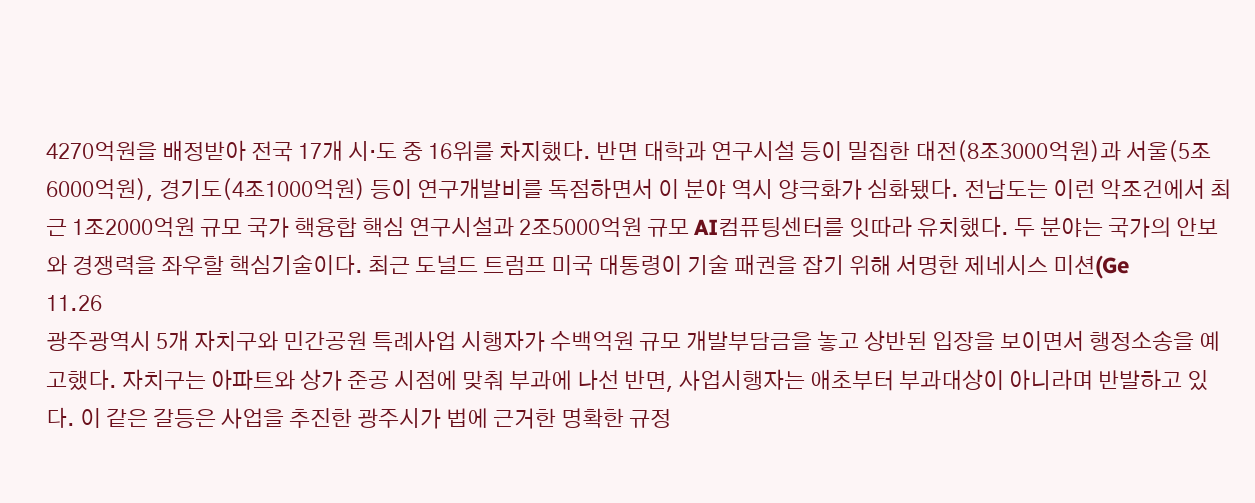4270억원을 배정받아 전국 17개 시·도 중 16위를 차지했다. 반면 대학과 연구시설 등이 밀집한 대전(8조3000억원)과 서울(5조6000억원), 경기도(4조1000억원) 등이 연구개발비를 독점하면서 이 분야 역시 양극화가 심화됐다. 전남도는 이런 악조건에서 최근 1조2000억원 규모 국가 핵융합 핵심 연구시설과 2조5000억원 규모 AI컴퓨팅센터를 잇따라 유치했다. 두 분야는 국가의 안보와 경쟁력을 좌우할 핵심기술이다. 최근 도널드 트럼프 미국 대통령이 기술 패권을 잡기 위해 서명한 제네시스 미션(Ge
11.26
광주광역시 5개 자치구와 민간공원 특례사업 시행자가 수백억원 규모 개발부담금을 놓고 상반된 입장을 보이면서 행정소송을 예고했다. 자치구는 아파트와 상가 준공 시점에 맞춰 부과에 나선 반면, 사업시행자는 애초부터 부과대상이 아니라며 반발하고 있다. 이 같은 갈등은 사업을 추진한 광주시가 법에 근거한 명확한 규정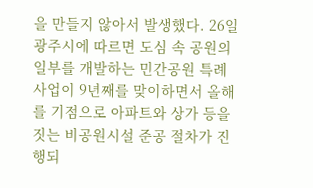을 만들지 않아서 발생했다. 26일 광주시에 따르면 도심 속 공원의 일부를 개발하는 민간공원 특례사업이 9년째를 맞이하면서 올해를 기점으로 아파트와 상가 등을 짓는 비공원시설 준공 절차가 진행되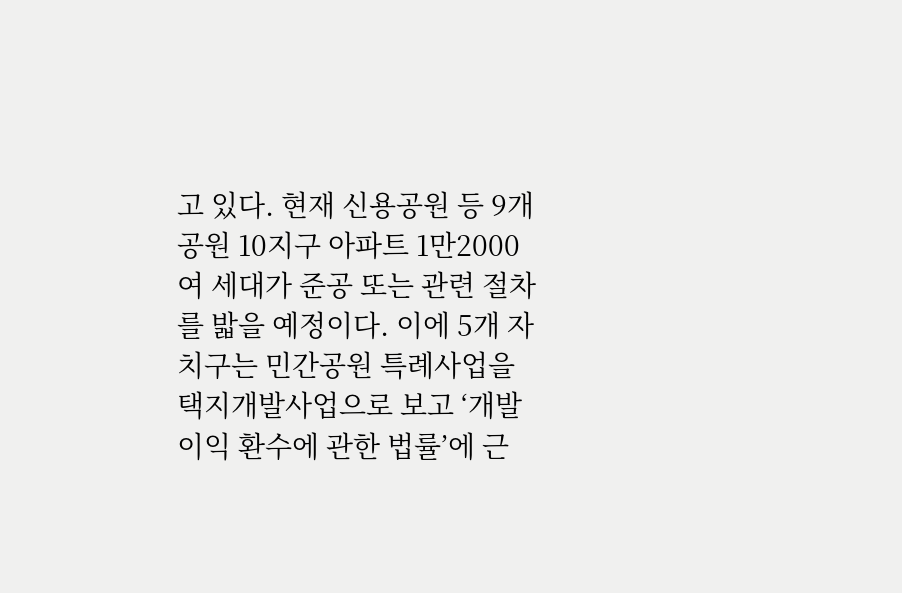고 있다. 현재 신용공원 등 9개 공원 10지구 아파트 1만2000여 세대가 준공 또는 관련 절차를 밟을 예정이다. 이에 5개 자치구는 민간공원 특례사업을 택지개발사업으로 보고 ‘개발이익 환수에 관한 법률’에 근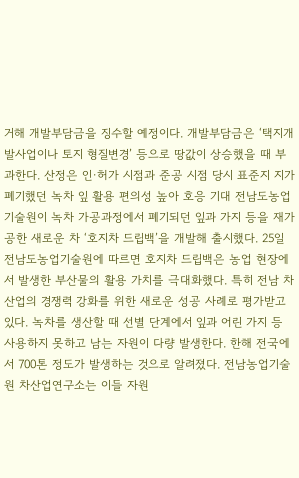거해 개발부담금을 징수할 예정이다. 개발부담금은 ‘택지개발사업이나 토지 형질변경’ 등으로 땅값이 상승했을 때 부과한다. 산정은 인·허가 시점과 준공 시점 당시 표준지 지가
폐기했던 녹차 잎 활용 편의성 높아 호응 기대 전남도농업기술원이 녹차 가공과정에서 폐기되던 잎과 가지 등을 재가공한 새로운 차 ‘호지차 드립백’을 개발해 출시했다. 25일 전남도농업기술원에 따르면 호지차 드립백은 농업 현장에서 발생한 부산물의 활용 가치를 극대화했다. 특히 전남 차 산업의 경쟁력 강화를 위한 새로운 성공 사례로 평가받고 있다. 녹차를 생산할 때 선별 단계에서 잎과 어린 가지 등 사용하지 못하고 남는 자원이 다량 발생한다. 한해 전국에서 700톤 정도가 발생하는 것으로 알려졌다. 전남농업기술원 차산업연구소는 이들 자원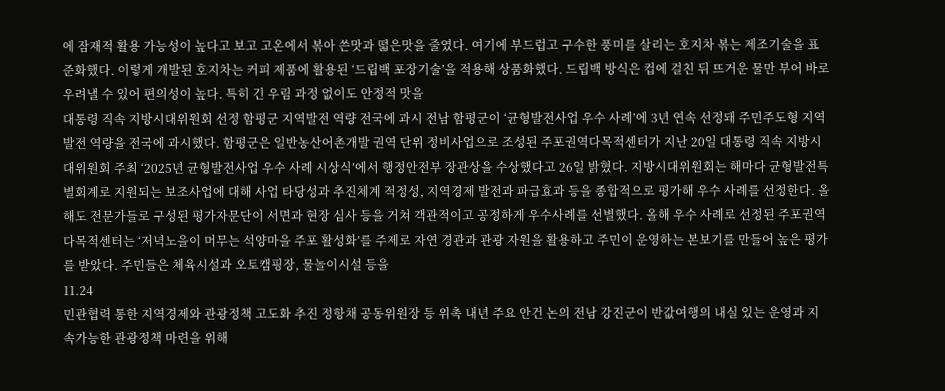에 잠재적 활용 가능성이 높다고 보고 고온에서 볶아 쓴맛과 떫은맛을 줄였다. 여기에 부드럽고 구수한 풍미를 살리는 호지차 볶는 제조기술을 표준화했다. 이렇게 개발된 호지차는 커피 제품에 활용된 ‘드립백 포장기술’을 적용해 상품화했다. 드립백 방식은 컵에 걸친 뒤 뜨거운 물만 부어 바로 우려낼 수 있어 편의성이 높다. 특히 긴 우림 과정 없이도 안정적 맛을
대통령 직속 지방시대위원회 선정 함평군 지역발전 역량 전국에 과시 전남 함평군이 ‘균형발전사업 우수 사례’에 3년 연속 선정돼 주민주도형 지역발전 역량을 전국에 과시했다. 함평군은 일반농산어촌개발 권역 단위 정비사업으로 조성된 주포권역다목적센터가 지난 20일 대통령 직속 지방시대위원회 주최 ‘2025년 균형발전사업 우수 사례 시상식’에서 행정안전부 장관상을 수상했다고 26일 밝혔다. 지방시대위원회는 해마다 균형발전특별회계로 지원되는 보조사업에 대해 사업 타당성과 추진체계 적정성, 지역경제 발전과 파급효과 등을 종합적으로 평가해 우수 사례를 선정한다. 올해도 전문가들로 구성된 평가자문단이 서면과 현장 심사 등을 거쳐 객관적이고 공정하게 우수사례를 선별했다. 올해 우수 사례로 선정된 주포권역다목적센터는 ‘저녁노을이 머무는 석양마을 주포 활성화’를 주제로 자연 경관과 관광 자원을 활용하고 주민이 운영하는 본보기를 만들어 높은 평가를 받았다. 주민들은 체육시설과 오토캠핑장, 물놀이시설 등을
11.24
민관협력 통한 지역경제와 관광정책 고도화 추진 정항채 공동위원장 등 위촉 내년 주요 안건 논의 전남 강진군이 반값여행의 내실 있는 운영과 지속가능한 관광정책 마련을 위해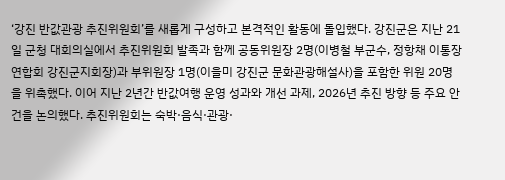‘강진 반값관광 추진위원회’를 새롭게 구성하고 본격적인 활동에 돌입했다. 강진군은 지난 21일 군청 대회의실에서 추진위원회 발족과 함께 공동위원장 2명(이병철 부군수, 정항채 이통장연합회 강진군지회장)과 부위원장 1명(이을미 강진군 문화관광해설사)을 포함한 위원 20명을 위촉했다. 이어 지난 2년간 반값여행 운영 성과와 개선 과제, 2026년 추진 방향 등 주요 안건을 논의했다. 추진위원회는 숙박·음식·관광·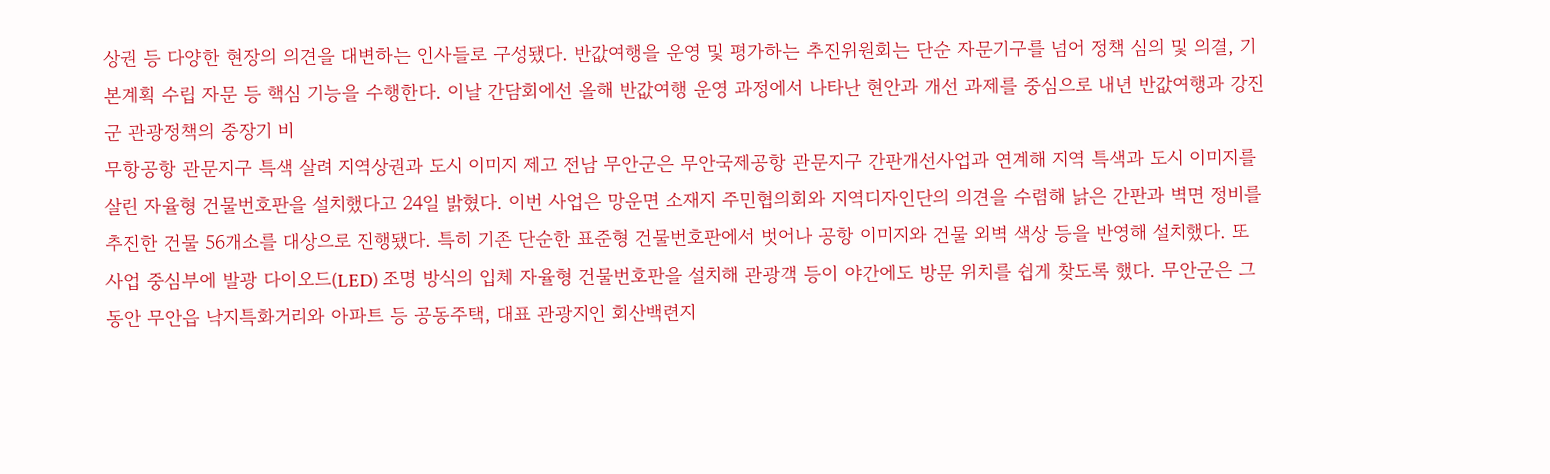상권 등 다양한 현장의 의견을 대변하는 인사들로 구성됐다. 반값여행을 운영 및 평가하는 추진위원회는 단순 자문기구를 넘어 정책 심의 및 의결, 기본계획 수립 자문 등 핵심 기능을 수행한다. 이날 간담회에선 올해 반값여행 운영 과정에서 나타난 현안과 개선 과제를 중심으로 내년 반값여행과 강진군 관광정책의 중장기 비
무항공항 관문지구 특색 살려 지역상권과 도시 이미지 제고 전남 무안군은 무안국제공항 관문지구 간판개선사업과 연계해 지역 특색과 도시 이미지를 살린 자율형 건물번호판을 설치했다고 24일 밝혔다. 이번 사업은 망운면 소재지 주민협의회와 지역디자인단의 의견을 수렴해 낡은 간판과 벽면 정비를 추진한 건물 56개소를 대상으로 진행됐다. 특히 기존 단순한 표준형 건물번호판에서 벗어나 공항 이미지와 건물 외벽 색상 등을 반영해 설치했다. 또 사업 중심부에 발광 다이오드(LED) 조명 방식의 입체 자율형 건물번호판을 설치해 관광객 등이 야간에도 방문 위치를 쉽게 찾도록 했다. 무안군은 그동안 무안읍 낙지특화거리와 아파트 등 공동주택, 대표 관광지인 회산백련지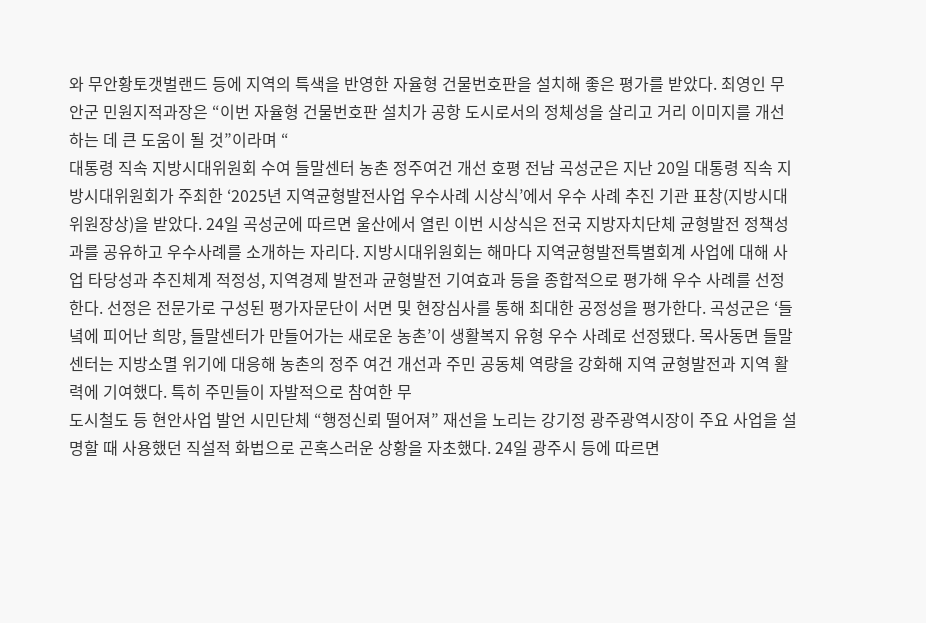와 무안황토갯벌랜드 등에 지역의 특색을 반영한 자율형 건물번호판을 설치해 좋은 평가를 받았다. 최영인 무안군 민원지적과장은 “이번 자율형 건물번호판 설치가 공항 도시로서의 정체성을 살리고 거리 이미지를 개선하는 데 큰 도움이 될 것”이라며 “
대통령 직속 지방시대위원회 수여 들말센터 농촌 정주여건 개선 호평 전남 곡성군은 지난 20일 대통령 직속 지방시대위원회가 주최한 ‘2025년 지역균형발전사업 우수사례 시상식’에서 우수 사례 추진 기관 표창(지방시대위원장상)을 받았다. 24일 곡성군에 따르면 울산에서 열린 이번 시상식은 전국 지방자치단체 균형발전 정책성과를 공유하고 우수사례를 소개하는 자리다. 지방시대위원회는 해마다 지역균형발전특별회계 사업에 대해 사업 타당성과 추진체계 적정성, 지역경제 발전과 균형발전 기여효과 등을 종합적으로 평가해 우수 사례를 선정한다. 선정은 전문가로 구성된 평가자문단이 서면 및 현장심사를 통해 최대한 공정성을 평가한다. 곡성군은 ‘들녘에 피어난 희망, 들말센터가 만들어가는 새로운 농촌’이 생활복지 유형 우수 사례로 선정됐다. 목사동면 들말센터는 지방소멸 위기에 대응해 농촌의 정주 여건 개선과 주민 공동체 역량을 강화해 지역 균형발전과 지역 활력에 기여했다. 특히 주민들이 자발적으로 참여한 무
도시철도 등 현안사업 발언 시민단체 “행정신뢰 떨어져” 재선을 노리는 강기정 광주광역시장이 주요 사업을 설명할 때 사용했던 직설적 화법으로 곤혹스러운 상황을 자초했다. 24일 광주시 등에 따르면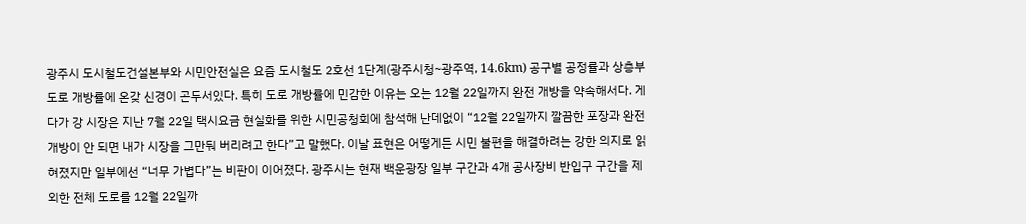광주시 도시철도건설본부와 시민안전실은 요즘 도시철도 2호선 1단계(광주시청~광주역, 14.6km) 공구별 공정률과 상층부 도로 개방률에 온갖 신경이 곤두서있다. 특히 도로 개방률에 민감한 이유는 오는 12월 22일까지 완전 개방을 약속해서다. 게다가 강 시장은 지난 7월 22일 택시요금 현실화를 위한 시민공청회에 참석해 난데없이 “12월 22일까지 깔끔한 포장과 완전 개방이 안 되면 내가 시장을 그만둬 버리려고 한다”고 말했다. 이날 표현은 어떻게든 시민 불편을 해결하려는 강한 의지로 읽혀졌지만 일부에선 “너무 가볍다”는 비판이 이어졌다. 광주시는 현재 백운광장 일부 구간과 4개 공사장비 반입구 구간을 제외한 전체 도로를 12월 22일까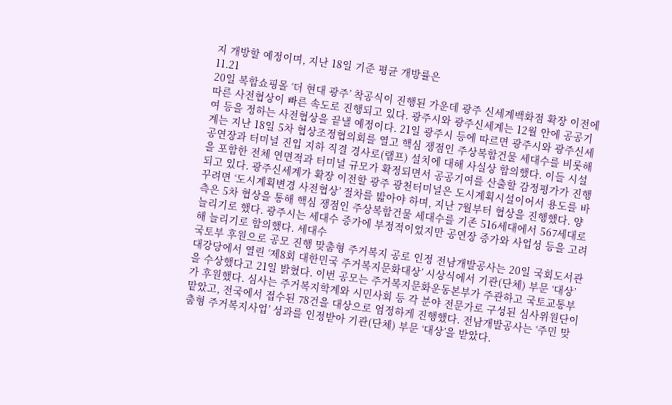지 개방할 예정이며, 지난 18일 기준 평균 개방률은
11.21
20일 복합쇼핑몰 ‘더 현대 광주’ 착공식이 진행된 가운데 광주 신세계백화점 확장 이전에 따른 사전협상이 빠른 속도로 진행되고 있다. 광주시와 광주신세계는 12월 안에 공공기여 등을 정하는 사전협상을 끝낼 예정이다. 21일 광주시 등에 따르면 광주시와 광주신세계는 지난 18일 5차 협상조정협의회를 열고 핵심 쟁점인 주상복합건물 세대수를 비롯해 공연장과 터미널 진입 지하 직결 경사로(램프) 설치에 대해 사실상 합의했다. 이들 시설을 포함한 전체 연면적과 터미널 규모가 확정되면서 공공기여를 산출할 감정평가가 진행되고 있다. 광주신세계가 확장 이전할 광주 광천터미널은 도시계획시설이어서 용도를 바꾸려면 ‘도시계획변경 사전협상’ 절차를 밟아야 하며, 지난 7월부터 협상을 진행했다. 양측은 5차 협상을 통해 핵심 쟁점인 주상복합건물 세대수를 기존 516세대에서 567세대로 늘리기로 했다. 광주시는 세대수 증가에 부정적이었지만 공연장 증가와 사업성 등을 고려해 늘리기로 합의했다. 세대수
국토부 후원으로 공모 진행 맞춤형 주거복지 공로 인정 전남개발공사는 20일 국회도서관 대강당에서 열린 ‘제8회 대한민국 주거복지문화대상’ 시상식에서 기관(단체) 부문 ‘대상’을 수상했다고 21일 밝혔다. 이번 공모는 주거복지문화운동본부가 주관하고 국토교통부가 후원했다. 심사는 주거복지학계와 시민사회 등 각 분야 전문가로 구성된 심사위원단이 맡았고, 전국에서 접수된 78건을 대상으로 엄정하게 진행했다. 전남개발공사는 ‘주민 맞춤형 주거복지사업’ 성과를 인정받아 기관(단체) 부문 ‘대상’을 받았다.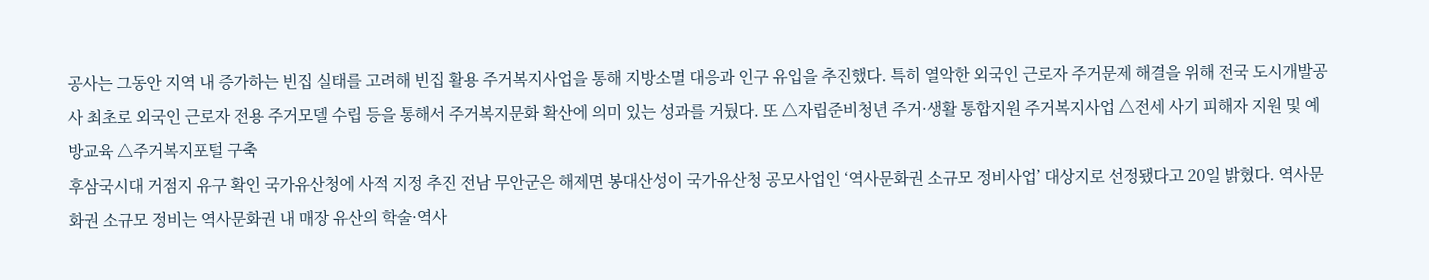공사는 그동안 지역 내 증가하는 빈집 실태를 고려해 빈집 활용 주거복지사업을 통해 지방소멸 대응과 인구 유입을 추진했다. 특히 열악한 외국인 근로자 주거문제 해결을 위해 전국 도시개발공사 최초로 외국인 근로자 전용 주거모델 수립 등을 통해서 주거복지문화 확산에 의미 있는 성과를 거뒀다. 또 △자립준비청년 주거·생활 통합지원 주거복지사업 △전세 사기 피해자 지원 및 예방교육 △주거복지포털 구축
후삼국시대 거점지 유구 확인 국가유산청에 사적 지정 추진 전남 무안군은 해제면 봉대산성이 국가유산청 공모사업인 ‘역사문화권 소규모 정비사업’ 대상지로 선정됐다고 20일 밝혔다. 역사문화권 소규모 정비는 역사문화권 내 매장 유산의 학술·역사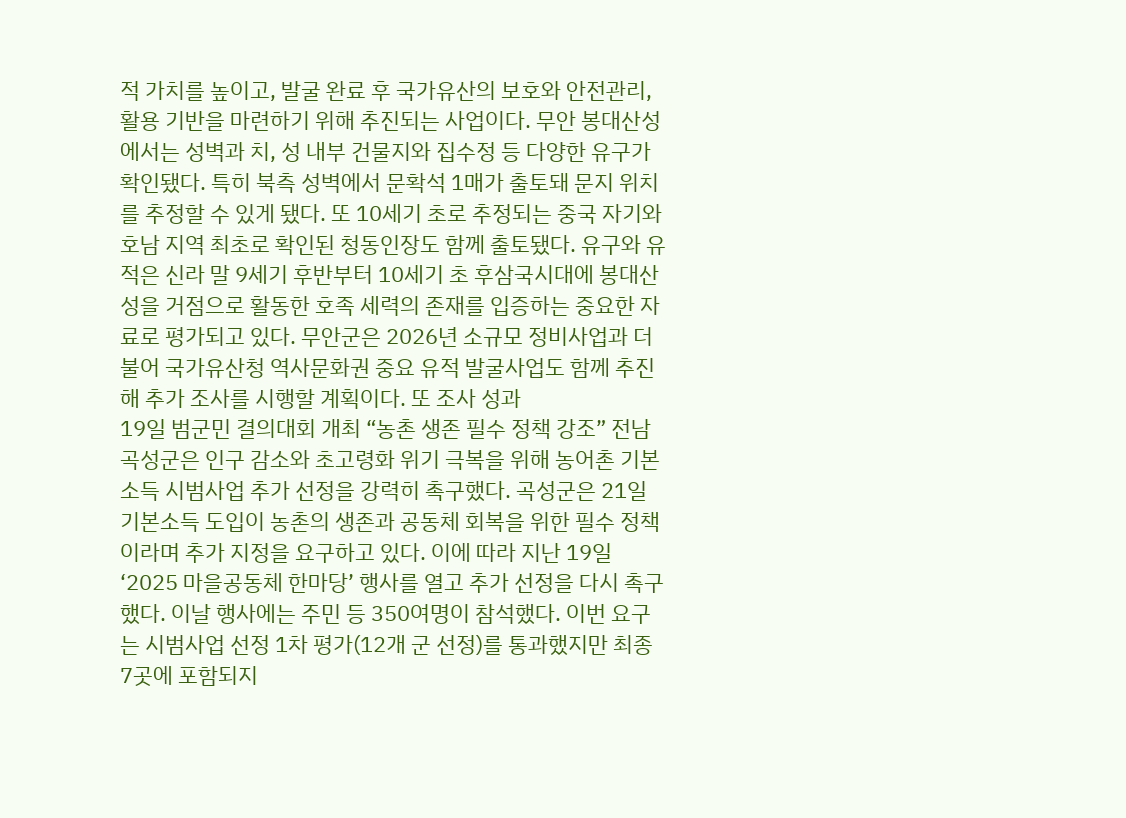적 가치를 높이고, 발굴 완료 후 국가유산의 보호와 안전관리, 활용 기반을 마련하기 위해 추진되는 사업이다. 무안 봉대산성에서는 성벽과 치, 성 내부 건물지와 집수정 등 다양한 유구가 확인됐다. 특히 북측 성벽에서 문확석 1매가 출토돼 문지 위치를 추정할 수 있게 됐다. 또 10세기 초로 추정되는 중국 자기와 호남 지역 최초로 확인된 청동인장도 함께 출토됐다. 유구와 유적은 신라 말 9세기 후반부터 10세기 초 후삼국시대에 봉대산성을 거점으로 활동한 호족 세력의 존재를 입증하는 중요한 자료로 평가되고 있다. 무안군은 2026년 소규모 정비사업과 더불어 국가유산청 역사문화권 중요 유적 발굴사업도 함께 추진해 추가 조사를 시행할 계획이다. 또 조사 성과
19일 범군민 결의대회 개최 “농촌 생존 필수 정책 강조” 전남 곡성군은 인구 감소와 초고령화 위기 극복을 위해 농어촌 기본소득 시범사업 추가 선정을 강력히 촉구했다. 곡성군은 21일 기본소득 도입이 농촌의 생존과 공동체 회복을 위한 필수 정책이라며 추가 지정을 요구하고 있다. 이에 따라 지난 19일 ‘2025 마을공동체 한마당’ 행사를 열고 추가 선정을 다시 촉구했다. 이날 행사에는 주민 등 350여명이 참석했다. 이번 요구는 시범사업 선정 1차 평가(12개 군 선정)를 통과했지만 최종 7곳에 포함되지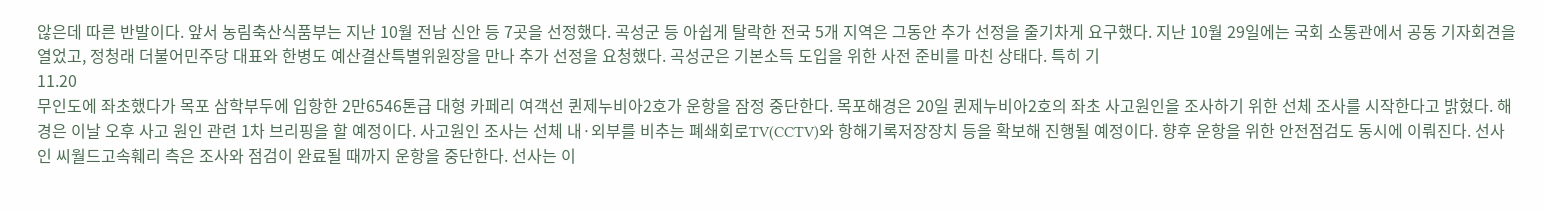않은데 따른 반발이다. 앞서 농림축산식품부는 지난 10월 전남 신안 등 7곳을 선정했다. 곡성군 등 아쉽게 탈락한 전국 5개 지역은 그동안 추가 선정을 줄기차게 요구했다. 지난 10월 29일에는 국회 소통관에서 공동 기자회견을 열었고, 정청래 더불어민주당 대표와 한병도 예산결산특별위원장을 만나 추가 선정을 요청했다. 곡성군은 기본소득 도입을 위한 사전 준비를 마친 상태다. 특히 기
11.20
무인도에 좌초했다가 목포 삼학부두에 입항한 2만6546톤급 대형 카페리 여객선 퀸제누비아2호가 운항을 잠정 중단한다. 목포해경은 20일 퀸제누비아2호의 좌초 사고원인을 조사하기 위한 선체 조사를 시작한다고 밝혔다. 해경은 이날 오후 사고 원인 관련 1차 브리핑을 할 예정이다. 사고원인 조사는 선체 내·외부를 비추는 폐쇄회로TV(CCTV)와 항해기록저장장치 등을 확보해 진행될 예정이다. 향후 운항을 위한 안전점검도 동시에 이뤄진다. 선사인 씨월드고속훼리 측은 조사와 점검이 완료될 때까지 운항을 중단한다. 선사는 이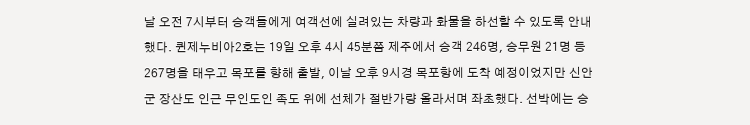날 오전 7시부터 승객들에게 여객선에 실려있는 차량과 화물을 하선할 수 있도록 안내했다. 퀸제누비아2호는 19일 오후 4시 45분쯤 제주에서 승객 246명, 승무원 21명 등 267명을 태우고 목포를 향해 출발, 이날 오후 9시경 목포항에 도착 예정이었지만 신안군 장산도 인근 무인도인 족도 위에 선체가 절반가량 올라서며 좌초했다. 선박에는 승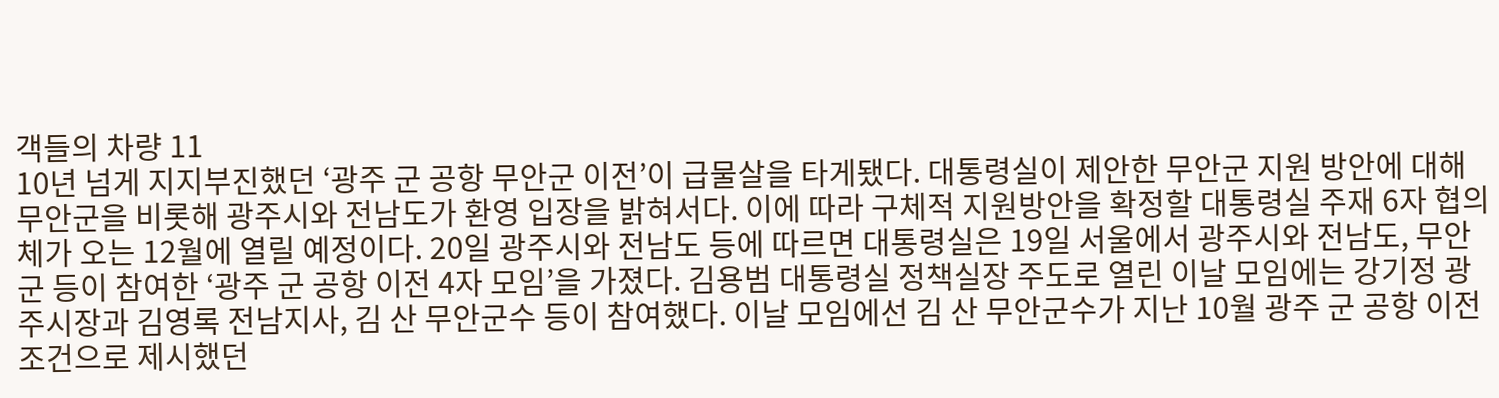객들의 차량 11
10년 넘게 지지부진했던 ‘광주 군 공항 무안군 이전’이 급물살을 타게됐다. 대통령실이 제안한 무안군 지원 방안에 대해 무안군을 비롯해 광주시와 전남도가 환영 입장을 밝혀서다. 이에 따라 구체적 지원방안을 확정할 대통령실 주재 6자 협의체가 오는 12월에 열릴 예정이다. 20일 광주시와 전남도 등에 따르면 대통령실은 19일 서울에서 광주시와 전남도, 무안군 등이 참여한 ‘광주 군 공항 이전 4자 모임’을 가졌다. 김용범 대통령실 정책실장 주도로 열린 이날 모임에는 강기정 광주시장과 김영록 전남지사, 김 산 무안군수 등이 참여했다. 이날 모임에선 김 산 무안군수가 지난 10월 광주 군 공항 이전 조건으로 제시했던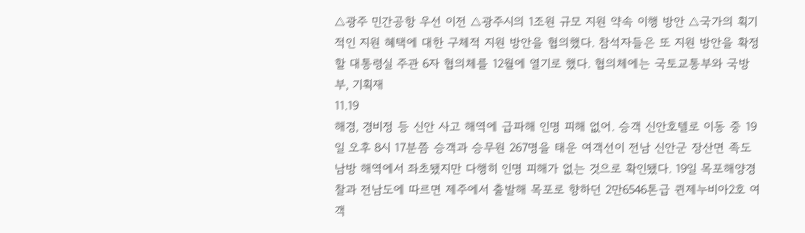△광주 민간공항 우선 이전 △광주시의 1조원 규모 지원 약속 이행 방안 △국가의 획기적인 지원 혜택에 대한 구체적 지원 방안을 협의했다. 참석자들은 또 지원 방안을 확정할 대통령실 주관 6자 협의체를 12월에 열기로 했다. 협의체에는 국토교통부와 국방부, 기획재
11.19
해경, 경비정 등 신안 사고 해역에 급파해 인명 피해 없어. 승객 신안호텔로 이동 중 19일 오후 8시 17분쯤 승객과 승무원 267명을 태운 여객선이 전남 신안군 장산면 족도 남방 해역에서 좌초됐지만 다행히 인명 피해가 없는 것으로 확인됐다. 19일 목포해양경찰과 전남도에 따르면 제주에서 출발해 목포로 향하던 2만6546톤급 퀸제누비아2호 여객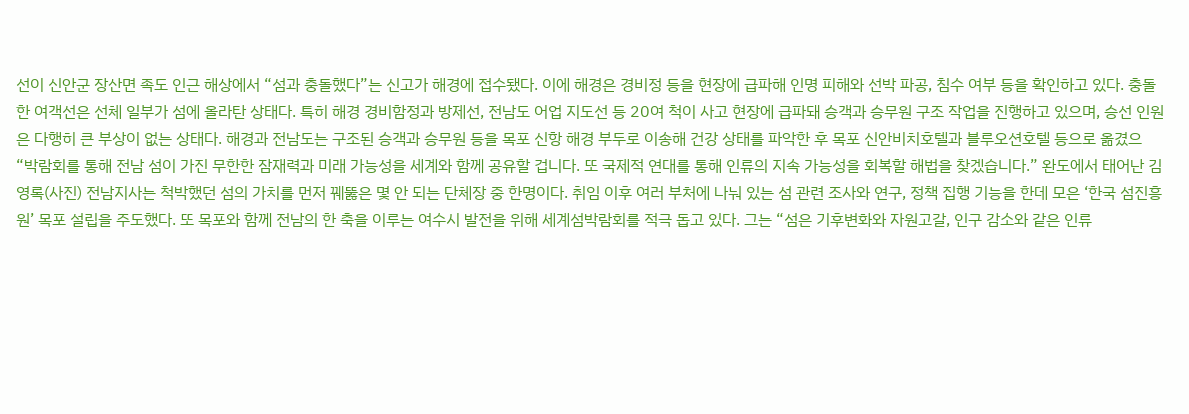선이 신안군 장산면 족도 인근 해상에서 “섬과 충돌했다”는 신고가 해경에 접수됐다. 이에 해경은 경비정 등을 현장에 급파해 인명 피해와 선박 파공, 침수 여부 등을 확인하고 있다. 충돌한 여객선은 선체 일부가 섬에 올라탄 상태다. 특히 해경 경비함정과 방제선, 전남도 어업 지도선 등 20여 척이 사고 현장에 급파돼 승객과 승무원 구조 작업을 진행하고 있으며, 승선 인원은 다행히 큰 부상이 없는 상태다. 해경과 전남도는 구조된 승객과 승무원 등을 목포 신항 해경 부두로 이송해 건강 상태를 파악한 후 목포 신안비치호텔과 블루오션호텔 등으로 옮겼으
“박람회를 통해 전남 섬이 가진 무한한 잠재력과 미래 가능성을 세계와 함께 공유할 겁니다. 또 국제적 연대를 통해 인류의 지속 가능성을 회복할 해법을 찾겠습니다.” 완도에서 태어난 김영록(사진) 전남지사는 척박했던 섬의 가치를 먼저 꿰뚫은 몇 안 되는 단체장 중 한명이다. 취임 이후 여러 부처에 나눠 있는 섬 관련 조사와 연구, 정책 집행 기능을 한데 모은 ‘한국 섬진흥원’ 목포 설립을 주도했다. 또 목포와 함께 전남의 한 축을 이루는 여수시 발전을 위해 세계섬박람회를 적극 돕고 있다. 그는 “섬은 기후변화와 자원고갈, 인구 감소와 같은 인류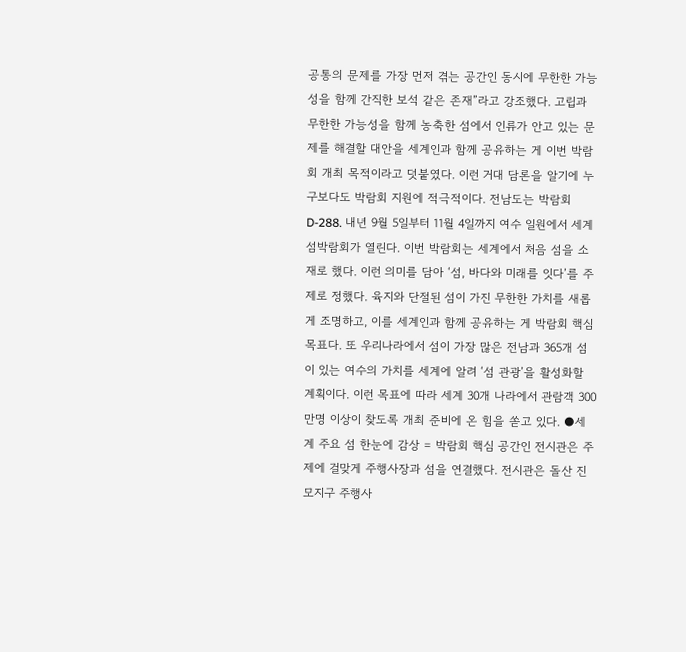공통의 문제를 가장 먼저 겪는 공간인 동시에 무한한 가능성을 함께 간직한 보석 같은 존재”라고 강조했다. 고립과 무한한 가능성을 함께 농축한 섬에서 인류가 안고 있는 문제를 해결할 대안을 세계인과 함께 공유하는 게 이번 박람회 개최 목적이라고 덧붙였다. 이런 거대 담론을 알기에 누구보다도 박람회 지원에 적극적이다. 전남도는 박람회
D-288. 내년 9월 5일부터 11월 4일까지 여수 일원에서 세계섬박람회가 열린다. 이번 박람회는 세계에서 처음 섬을 소재로 했다. 이런 의미를 담아 ‘섬, 바다와 미래를 잇다’를 주제로 정했다. 육지와 단절된 섬이 가진 무한한 가치를 새롭게 조명하고, 이를 세계인과 함께 공유하는 게 박람회 핵심 목표다. 또 우리나라에서 섬이 가장 많은 전남과 365개 섬이 있는 여수의 가치를 세계에 알려 ‘섬 관광’을 활성화할 계획이다. 이런 목표에 따라 세계 30개 나라에서 관람객 300만명 이상이 찾도록 개최 준비에 온 힘을 쏟고 있다. ●세계 주요 섬 한눈에 감상 = 박람회 핵심 공간인 전시관은 주제에 걸맞게 주행사장과 섬을 연결했다. 전시관은 돌산 진모지구 주행사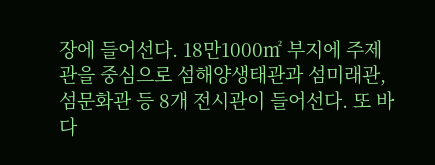장에 들어선다. 18만1000㎡ 부지에 주제관을 중심으로 섬해양생태관과 섬미래관, 섬문화관 등 8개 전시관이 들어선다. 또 바다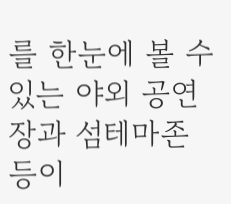를 한눈에 볼 수 있는 야외 공연장과 섬테마존 등이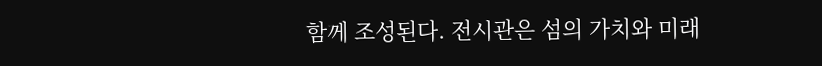함께 조성된다. 전시관은 섬의 가치와 미래